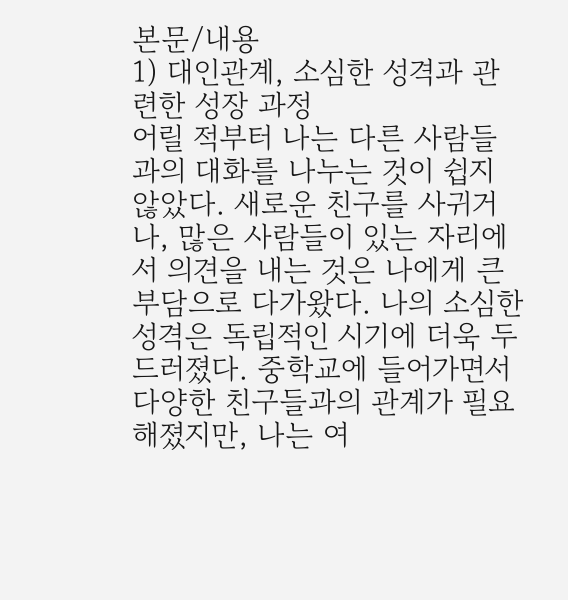본문/내용
1) 대인관계, 소심한 성격과 관련한 성장 과정
어릴 적부터 나는 다른 사람들과의 대화를 나누는 것이 쉽지 않았다. 새로운 친구를 사귀거나, 많은 사람들이 있는 자리에서 의견을 내는 것은 나에게 큰 부담으로 다가왔다. 나의 소심한 성격은 독립적인 시기에 더욱 두드러졌다. 중학교에 들어가면서 다양한 친구들과의 관계가 필요해졌지만, 나는 여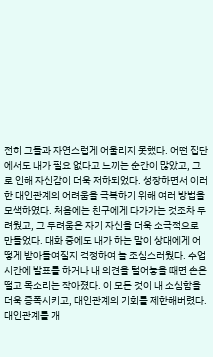전히 그들과 자연스럽게 어울리지 못했다. 어떤 집단에서도 내가 필요 없다고 느끼는 순간이 많았고, 그로 인해 자신감이 더욱 저하되었다. 성장하면서 이러한 대인관계의 어려움을 극복하기 위해 여러 방법을 모색하였다. 처음에는 친구에게 다가가는 것조차 두려웠고, 그 두려움은 자기 자신을 더욱 소극적으로 만들었다. 대화 중에도 내가 하는 말이 상대에게 어떻게 받아들여질지 걱정하여 늘 조심스러웠다. 수업 시간에 발표를 하거나 내 의견을 털어놓을 때면 손은 떨고 목소리는 작아졌다. 이 모든 것이 내 소심함을 더욱 증폭시키고, 대인관계의 기회를 제한해버렸다. 대인관계를 개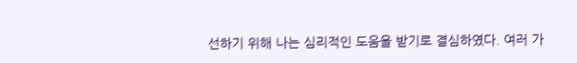선하기 위해 나는 심리적인 도움을 받기로 결심하였다. 여러 가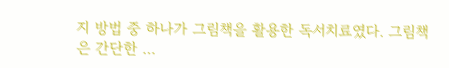지 방법 중 하나가 그림책을 활용한 독서치료였다. 그림책은 간단한 …